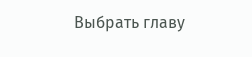Выбрать главу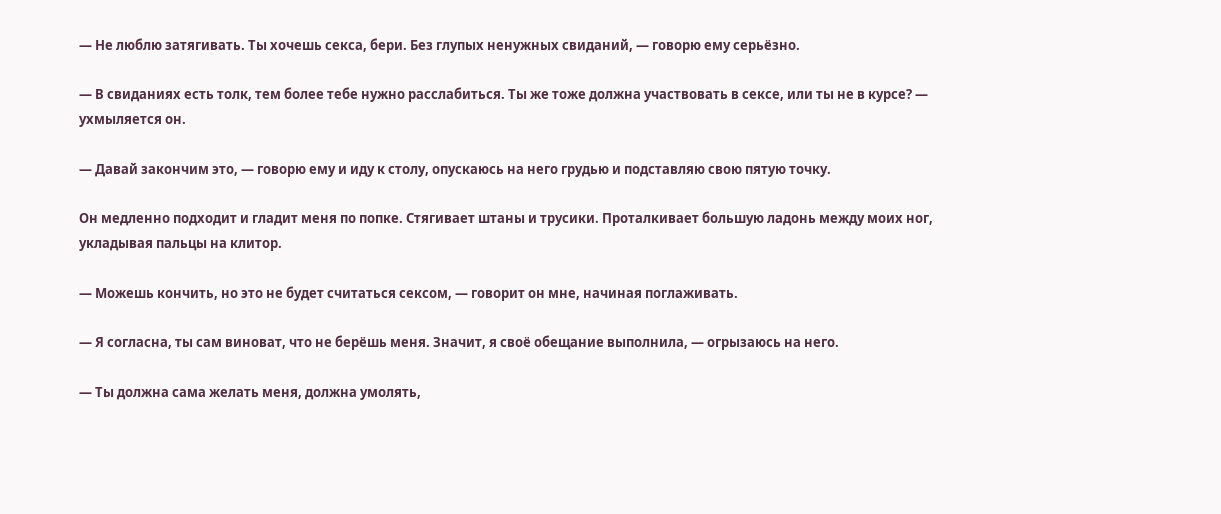— Не люблю затягивать. Ты хочешь секса, бери. Без глупых ненужных свиданий, — говорю ему серьёзно.

— В свиданиях есть толк, тем более тебе нужно расслабиться. Ты же тоже должна участвовать в сексе, или ты не в курсе? — ухмыляется он.

— Давай закончим это, — говорю ему и иду к столу, опускаюсь на него грудью и подставляю свою пятую точку.

Он медленно подходит и гладит меня по попке. Стягивает штаны и трусики. Проталкивает большую ладонь между моих ног, укладывая пальцы на клитор.

— Можешь кончить, но это не будет считаться сексом, — говорит он мне, начиная поглаживать.

— Я согласна, ты сам виноват, что не берёшь меня. Значит, я своё обещание выполнила, — огрызаюсь на него.

— Ты должна сама желать меня, должна умолять,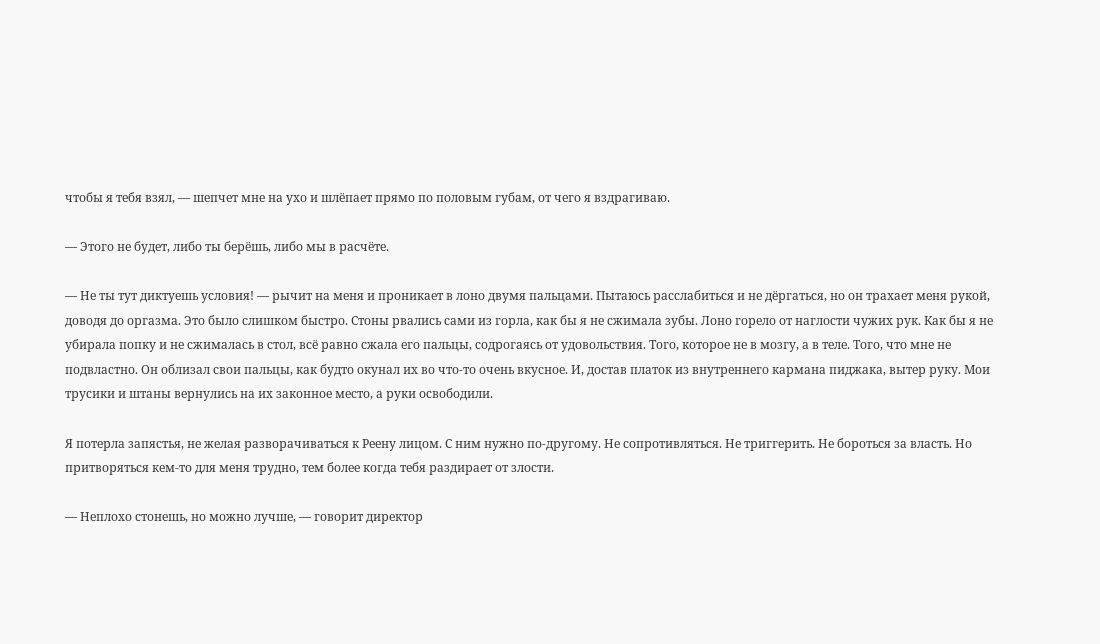чтобы я тебя взял, — шепчет мне на ухо и шлёпает прямо по половым губам, от чего я вздрагиваю.

— Этого не будет, либо ты берёшь, либо мы в расчёте.

— Не ты тут диктуешь условия! — рычит на меня и проникает в лоно двумя пальцами. Пытаюсь расслабиться и не дёргаться, но он трахает меня рукой, доводя до оргазма. Это было слишком быстро. Стоны рвались сами из горла, как бы я не сжимала зубы. Лоно горело от наглости чужих рук. Как бы я не убирала попку и не сжималась в стол, всё равно сжала его пальцы, содрогаясь от удовольствия. Того, которое не в мозгу, а в теле. Того, что мне не подвластно. Он облизал свои пальцы, как будто окунал их во что-то очень вкусное. И, достав платок из внутреннего кармана пиджака, вытер руку. Мои трусики и штаны вернулись на их законное место, а руки освободили.

Я потерла запястья, не желая разворачиваться к Реену лицом. С ним нужно по-другому. Не сопротивляться. Не триггерить. Не бороться за власть. Но притворяться кем-то для меня трудно, тем более когда тебя раздирает от злости.

— Неплохо стонешь, но можно лучше, — говорит директор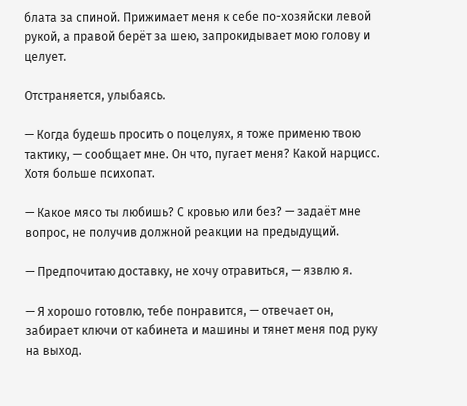блата за спиной. Прижимает меня к себе по-хозяйски левой рукой, а правой берёт за шею, запрокидывает мою голову и целует.

Отстраняется, улыбаясь.

— Когда будешь просить о поцелуях, я тоже применю твою тактику, — сообщает мне. Он что, пугает меня? Какой нарцисс. Хотя больше психопат.

— Какое мясо ты любишь? С кровью или без? — задаёт мне вопрос, не получив должной реакции на предыдущий.

— Предпочитаю доставку, не хочу отравиться, — язвлю я.

— Я хорошо готовлю, тебе понравится, — отвечает он, забирает ключи от кабинета и машины и тянет меня под руку на выход.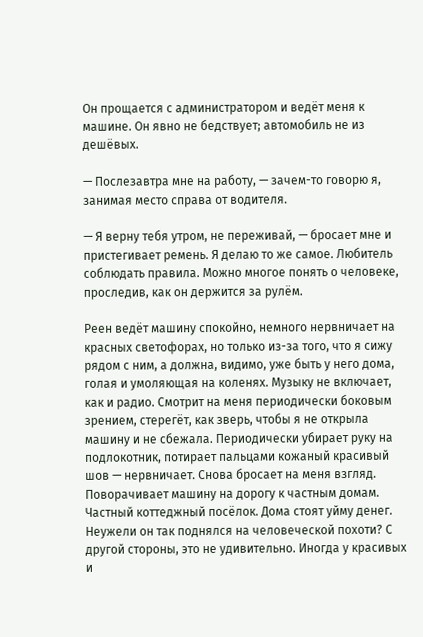Он прощается с администратором и ведёт меня к машине. Он явно не бедствует; автомобиль не из дешёвых.

— Послезавтра мне на работу, — зачем-то говорю я, занимая место справа от водителя.

— Я верну тебя утром, не переживай, — бросает мне и пристегивает ремень. Я делаю то же самое. Любитель соблюдать правила. Можно многое понять о человеке, проследив, как он держится за рулём.

Реен ведёт машину спокойно, немного нервничает на красных светофорах, но только из-за того, что я сижу рядом с ним, а должна, видимо, уже быть у него дома, голая и умоляющая на коленях. Музыку не включает, как и радио. Смотрит на меня периодически боковым зрением, стерегёт, как зверь, чтобы я не открыла машину и не сбежала. Периодически убирает руку на подлокотник, потирает пальцами кожаный красивый шов — нервничает. Снова бросает на меня взгляд. Поворачивает машину на дорогу к частным домам. Частный коттеджный посёлок. Дома стоят уйму денег. Неужели он так поднялся на человеческой похоти? С другой стороны, это не удивительно. Иногда у красивых и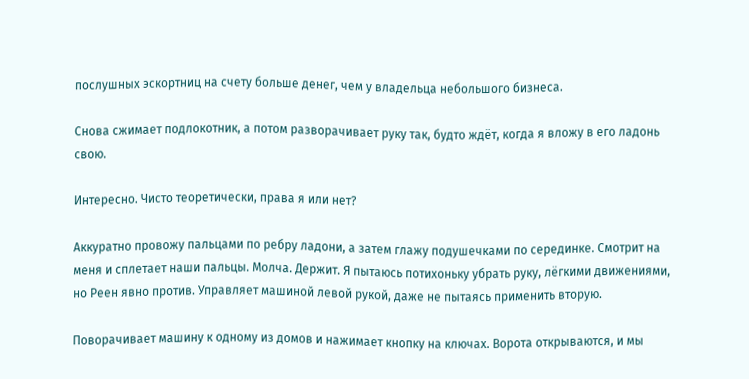послушных эскортниц на счету больше денег, чем у владельца небольшого бизнеса.

Снова сжимает подлокотник, а потом разворачивает руку так, будто ждёт, когда я вложу в его ладонь свою.

Интересно. Чисто теоретически, права я или нет?

Аккуратно провожу пальцами по ребру ладони, а затем глажу подушечками по серединке. Смотрит на меня и сплетает наши пальцы. Молча. Держит. Я пытаюсь потихоньку убрать руку, лёгкими движениями, но Реен явно против. Управляет машиной левой рукой, даже не пытаясь применить вторую.

Поворачивает машину к одному из домов и нажимает кнопку на ключах. Ворота открываются, и мы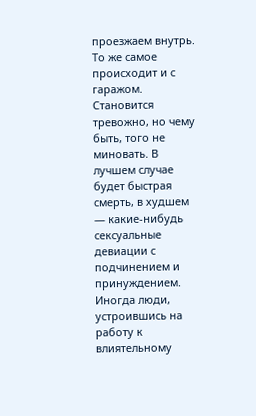проезжаем внутрь. То же самое происходит и с гаражом. Становится тревожно, но чему быть, того не миновать. В лучшем случае будет быстрая смерть, в худшем — какие-нибудь сексуальные девиации с подчинением и принуждением. Иногда люди, устроившись на работу к влиятельному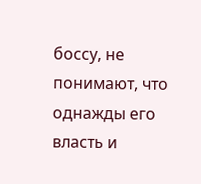боссу, не понимают, что однажды его власть и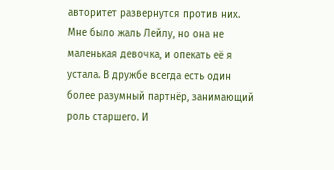авторитет развернутся против них. Мне было жаль Лейлу, но она не маленькая девочка, и опекать её я устала. В дружбе всегда есть один более разумный партнёр, занимающий роль старшего. И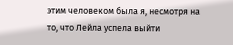этим человеком была я, несмотря на то, что Лейла успела выйти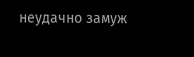неудачно замуж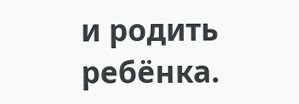и родить ребёнка.